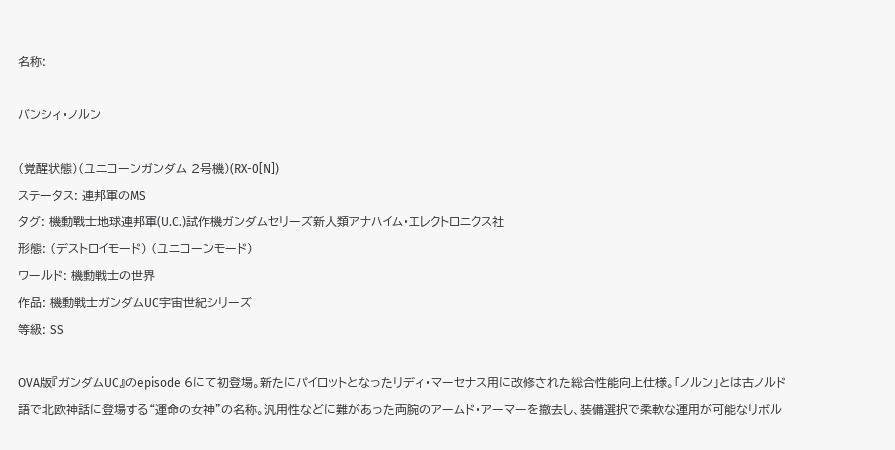名称:

バンシィ・ノルン

(覚醒状態)(ユニコーンガンダム 2号機)(RX-0[N])
ステータス: 連邦軍のMS
タグ: 機動戰士地球連邦軍(U.C.)試作機ガンダムセリーズ新人類アナハイム・エレクトロニクス社
形態: (デストロイモード) (ユニコーンモード)
ワールド: 機動戦士の世界
作品: 機動戦士ガンダムUC宇宙世紀シリーズ
等級: SS

OVA版『ガンダムUC』のepisode 6にて初登場。新たにパイロットとなったリディ・マーセナス用に改修された総合性能向上仕様。「ノルン」とは古ノルド語で北欧神話に登場する“運命の女神”の名称。汎用性などに難があった両腕のアームド・アーマーを撤去し、装備選択で柔軟な運用が可能なリボル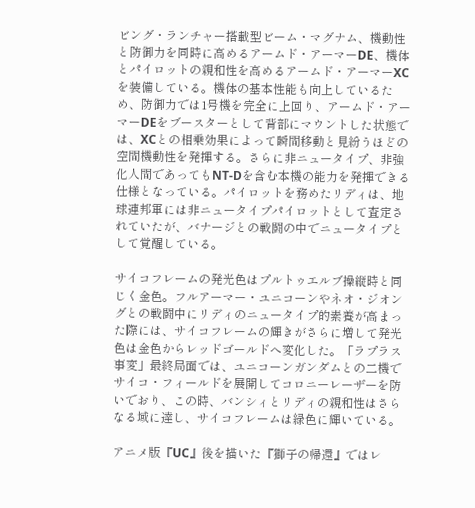ビング・ランチャー搭載型ビーム・マグナム、機動性と防御力を同時に高めるアームド・アーマーDE、機体とパイロットの親和性を高めるアームド・アーマーXCを装備している。機体の基本性能も向上しているため、防御力では1号機を完全に上回り、アームド・アーマーDEをブースターとして背部にマウントした状態では、XCとの相乗効果によって瞬間移動と見紛うほどの空間機動性を発揮する。さらに非ニュータイプ、非強化人間であってもNT-Dを含む本機の能力を発揮できる仕様となっている。パイロットを務めたリディは、地球連邦軍には非ニュータイプパイロットとして査定されていたが、バナージとの戦闘の中でニュータイプとして覚醒している。

サイコフレームの発光色はプルトゥエルブ操縦時と同じく金色。フルアーマー・ユニコーンやネオ・ジオングとの戦闘中にリディのニュータイプ的素養が高まった際には、サイコフレームの輝きがさらに増して発光色は金色からレッドゴールドへ変化した。「ラプラス事変」最終局面では、ユニコーンガンダムとの二機でサイコ・フィールドを展開してコロニーレーザーを防いでおり、この時、バンシィとリディの親和性はさらなる域に達し、サイコフレームは緑色に輝いている。

アニメ版『UC』後を描いた『獅子の帰還』ではレ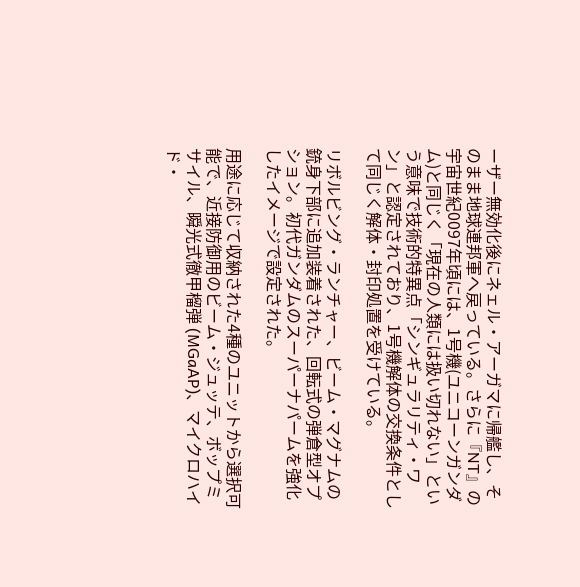ーザー無効化後にネェル・アーガマに帰艦し、そのまま地球連邦軍へ戻っている。さらに『NT』の宇宙世紀0097年頃には、1号機(ユニコーンガンダム)と同じく「現在の人類には扱い切れない」という意味で技術的特異点「シンギュラリティ・ワン」と認定されており、1号機解体の交換条件として同じく解体・封印処置を受けている。

リボルビング・ランチャー、ビーム・マグナムの銃身下部に追加装着された、回転式の弾倉型オプション。初代ガンダムのスーパーナパームを強化したイメージで設定された。

用途に応じて収納された4種のユニットから選択可能で、近接防御用のビーム・ジュッテ、ボップミサイル、瞬光式徹甲榴弾 (MGaAP)、マイクロハイド・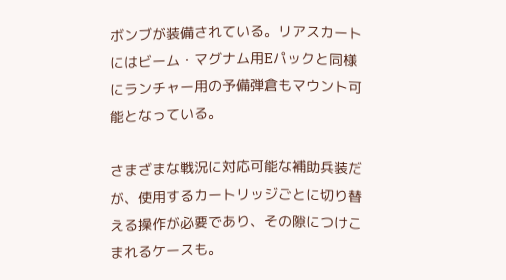ボンブが装備されている。リアスカートにはビーム・マグナム用Eパックと同様にランチャー用の予備弾倉もマウント可能となっている。

さまざまな戦況に対応可能な補助兵装だが、使用するカートリッジごとに切り替える操作が必要であり、その隙につけこまれるケースも。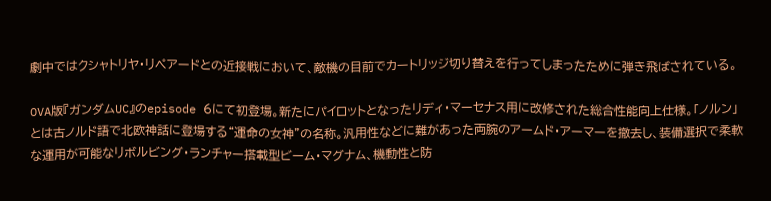劇中ではクシャトリヤ・リペアードとの近接戦において、敵機の目前でカートリッジ切り替えを行ってしまったために弾き飛ばされている。

OVA版『ガンダムUC』のepisode 6にて初登場。新たにパイロットとなったリディ・マーセナス用に改修された総合性能向上仕様。「ノルン」とは古ノルド語で北欧神話に登場する“運命の女神”の名称。汎用性などに難があった両腕のアームド・アーマーを撤去し、装備選択で柔軟な運用が可能なリボルビング・ランチャー搭載型ビーム・マグナム、機動性と防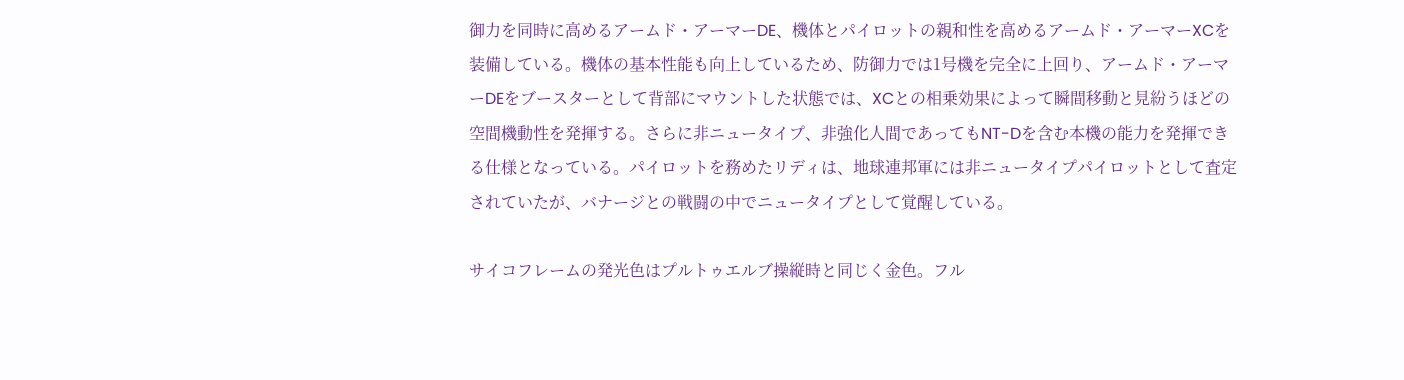御力を同時に高めるアームド・アーマーDE、機体とパイロットの親和性を高めるアームド・アーマーXCを装備している。機体の基本性能も向上しているため、防御力では1号機を完全に上回り、アームド・アーマーDEをブースターとして背部にマウントした状態では、XCとの相乗効果によって瞬間移動と見紛うほどの空間機動性を発揮する。さらに非ニュータイプ、非強化人間であってもNT-Dを含む本機の能力を発揮できる仕様となっている。パイロットを務めたリディは、地球連邦軍には非ニュータイプパイロットとして査定されていたが、バナージとの戦闘の中でニュータイプとして覚醒している。

サイコフレームの発光色はプルトゥエルブ操縦時と同じく金色。フル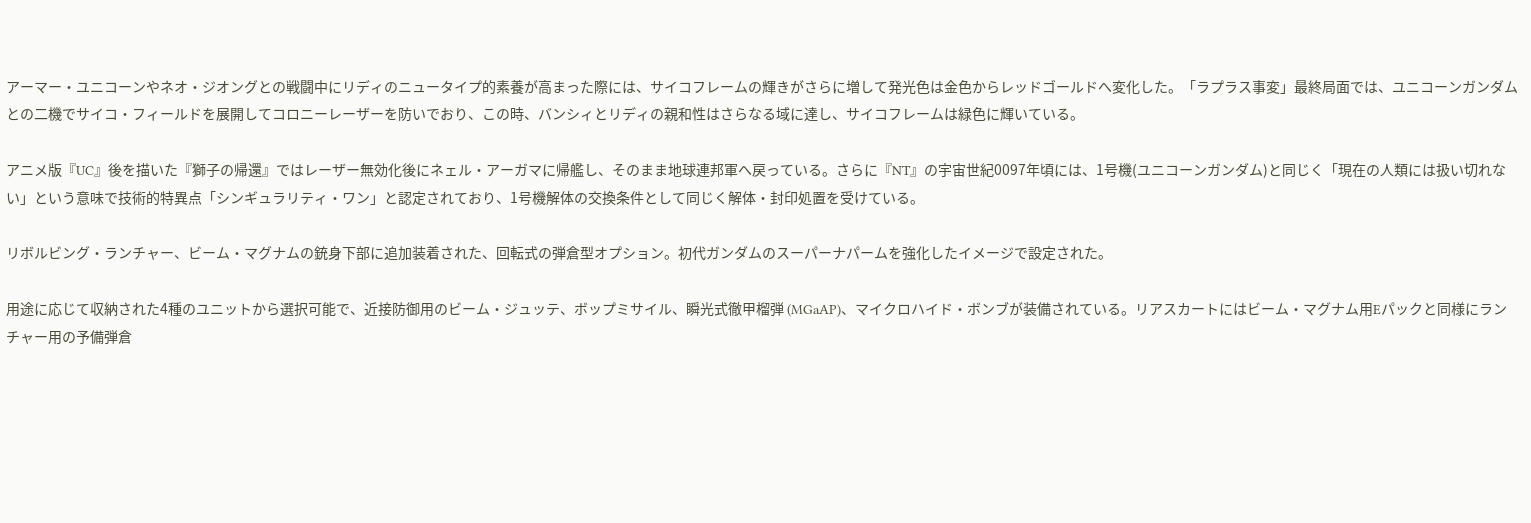アーマー・ユニコーンやネオ・ジオングとの戦闘中にリディのニュータイプ的素養が高まった際には、サイコフレームの輝きがさらに増して発光色は金色からレッドゴールドへ変化した。「ラプラス事変」最終局面では、ユニコーンガンダムとの二機でサイコ・フィールドを展開してコロニーレーザーを防いでおり、この時、バンシィとリディの親和性はさらなる域に達し、サイコフレームは緑色に輝いている。

アニメ版『UC』後を描いた『獅子の帰還』ではレーザー無効化後にネェル・アーガマに帰艦し、そのまま地球連邦軍へ戻っている。さらに『NT』の宇宙世紀0097年頃には、1号機(ユニコーンガンダム)と同じく「現在の人類には扱い切れない」という意味で技術的特異点「シンギュラリティ・ワン」と認定されており、1号機解体の交換条件として同じく解体・封印処置を受けている。

リボルビング・ランチャー、ビーム・マグナムの銃身下部に追加装着された、回転式の弾倉型オプション。初代ガンダムのスーパーナパームを強化したイメージで設定された。

用途に応じて収納された4種のユニットから選択可能で、近接防御用のビーム・ジュッテ、ボップミサイル、瞬光式徹甲榴弾 (MGaAP)、マイクロハイド・ボンブが装備されている。リアスカートにはビーム・マグナム用Eパックと同様にランチャー用の予備弾倉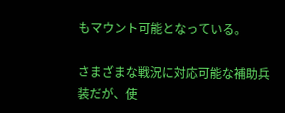もマウント可能となっている。

さまざまな戦況に対応可能な補助兵装だが、使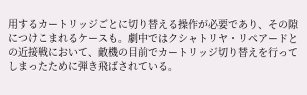用するカートリッジごとに切り替える操作が必要であり、その隙につけこまれるケースも。劇中ではクシャトリヤ・リペアードとの近接戦において、敵機の目前でカートリッジ切り替えを行ってしまったために弾き飛ばされている。